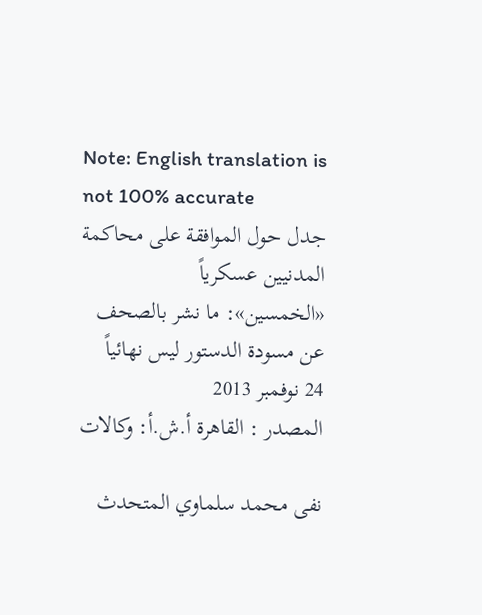Note: English translation is not 100% accurate
جدل حول الموافقة على محاكمة المدنيين عسكرياً
«الخمسين»: ما نشر بالصحف عن مسودة الدستور ليس نهائياً
24 نوفمبر 2013
المصدر : القاهرة أ.ش.أ: وكالات

نفى محمد سلماوي المتحدث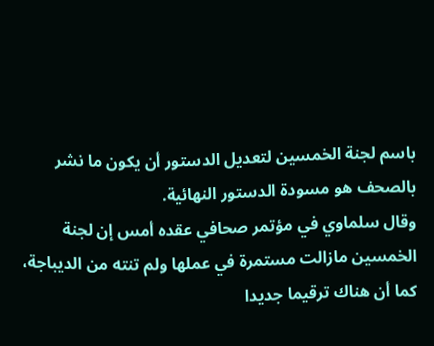باسم لجنة الخمسين لتعديل الدستور أن يكون ما نشر بالصحف هو مسودة الدستور النهائية.
وقال سلماوي في مؤتمر صحافي عقده أمس إن لجنة الخمسين مازالت مستمرة في عملها ولم تنته من الديباجة، كما أن هناك ترقيما جديدا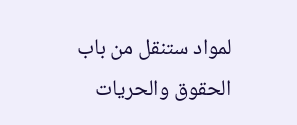لمواد ستنقل من باب الحقوق والحريات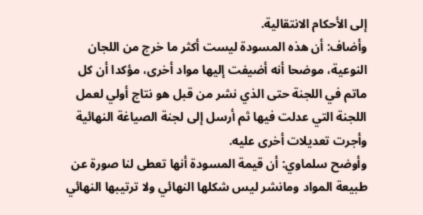إلى الأحكام الانتقالية.
وأضاف: أن هذه المسودة ليست أكثر ما خرج من اللجان النوعية، موضحا أنه أضيفت إليها مواد أخرى، مؤكدا أن كل ماتم في اللجنة حتى الذي نشر من قبل هو نتاج أولي لعمل اللجنة التي عدلت فيها ثم أرسل إلى لجنة الصياغة النهائية وأجرت تعديلات أخرى عليه.
وأوضح سلماوي: أن قيمة المسودة أنها تعطى لنا صورة عن طبيعة المواد ومانشر ليس شكلها النهائي ولا ترتيبها النهائي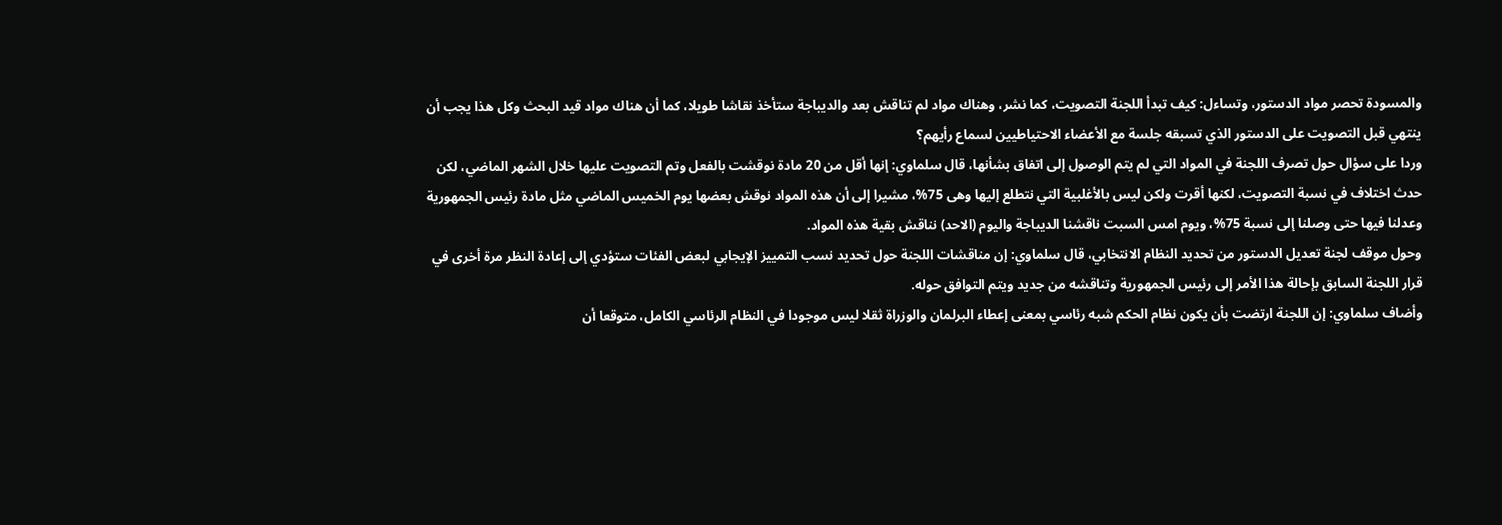والمسودة تحصر مواد الدستور، وتساءل: كيف تبدأ اللجنة التصويت، كما نشر، وهناك مواد لم تناقش بعد والديباجة ستأخذ نقاشا طويلا، كما أن هناك مواد قيد البحث وكل هذا يجب أن ينتهي قبل التصويت على الدستور الذي تسبقه جلسة مع الأعضاء الاحتياطيين لسماع رأيهم؟
وردا على سؤال حول تصرف اللجنة في المواد التي لم يتم الوصول إلى اتفاق بشأنها، قال سلماوي: إنها أقل من 20 مادة نوقشت بالفعل وتم التصويت عليها خلال الشهر الماضي، لكن حدث اختلاف في نسبة التصويت، لكنها أقرت ولكن ليس بالأغلبية التي نتطلع إليها وهى 75%، مشيرا إلى أن هذه المواد نوقش بعضها يوم الخميس الماضي مثل مادة رئيس الجمهورية وعدلنا فيها حتى وصلنا إلى نسبة 75%، ويوم امس السبت ناقشنا الديباجة واليوم (الاحد) نناقش بقية هذه المواد.
وحول موقف لجنة تعديل الدستور من تحديد النظام الانتخابي، قال سلماوي: إن مناقشات اللجنة حول تحديد نسب التمييز الإيجابي لبعض الفئات ستؤدي إلى إعادة النظر مرة أخرى في قرار اللجنة السابق بإحالة هذا الأمر إلى رئيس الجمهورية وتناقشه من جديد ويتم التوافق حوله.
وأضاف سلماوي: إن اللجنة ارتضت بأن يكون نظام الحكم شبه رئاسي بمعنى إعطاء البرلمان والوزراة ثقلا ليس موجودا في النظام الرئاسي الكامل، متوقعا أن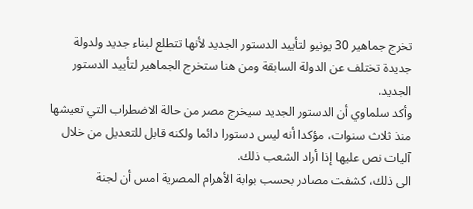تخرج جماهير 30 يونيو لتأييد الدستور الجديد لأنها تتطلع لبناء جديد ولدولة جديدة تختلف عن الدولة السابقة ومن هنا ستخرج الجماهير لتأييد الدستور الجديد.
وأكد سلماوي أن الدستور الجديد سيخرج مصر من حالة الاضطراب التي تعيشها منذ ثلاث سنوات، مؤكدا أنه ليس دستورا دائما ولكنه قابل للتعديل من خلال آليات نص عليها إذا أراد الشعب ذلك.
الى ذلك، كشفت مصادر بحسب بوابة الأهرام المصرية امس أن لجنة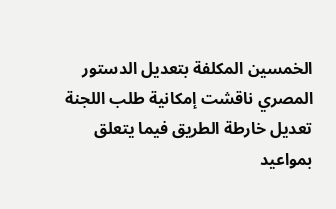الخمسين المكلفة بتعديل الدستور المصري ناقشت إمكانية طلب اللجنة تعديل خارطة الطريق فيما يتعلق بمواعيد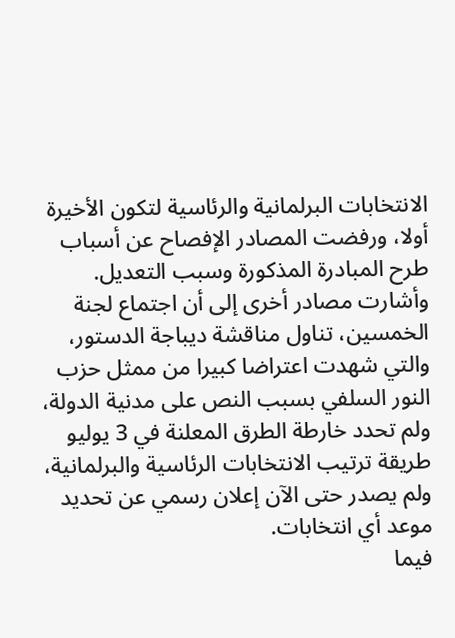الانتخابات البرلمانية والرئاسية لتكون الأخيرة أولا، ورفضت المصادر الإفصاح عن أسباب طرح المبادرة المذكورة وسبب التعديل.
وأشارت مصادر أخرى إلى أن اجتماع لجنة الخمسين، تناول مناقشة ديباجة الدستور، والتي شهدت اعتراضا كبيرا من ممثل حزب النور السلفي بسبب النص على مدنية الدولة، ولم تحدد خارطة الطرق المعلنة في 3 يوليو طريقة ترتيب الانتخابات الرئاسية والبرلمانية، ولم يصدر حتى الآن إعلان رسمي عن تحديد موعد أي انتخابات.
فيما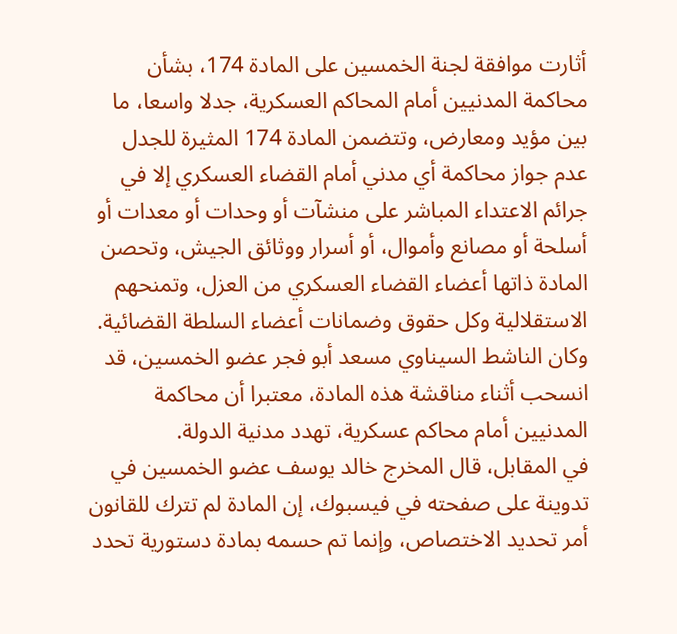أثارت موافقة لجنة الخمسين على المادة 174، بشأن محاكمة المدنيين أمام المحاكم العسكرية، جدلا واسعا، ما بين مؤيد ومعارض، وتتضمن المادة 174 المثيرة للجدل عدم جواز محاكمة أي مدني أمام القضاء العسكري إلا في جرائم الاعتداء المباشر على منشآت أو وحدات أو معدات أو أسلحة أو مصانع وأموال، أو أسرار ووثائق الجيش، وتحصن المادة ذاتها أعضاء القضاء العسكري من العزل، وتمنحهم الاستقلالية وكل حقوق وضمانات أعضاء السلطة القضائية.
وكان الناشط السيناوي مسعد أبو فجر عضو الخمسين، قد انسحب أثناء مناقشة هذه المادة، معتبرا أن محاكمة المدنيين أمام محاكم عسكرية، تهدد مدنية الدولة.
في المقابل، قال المخرج خالد يوسف عضو الخمسين في تدوينة على صفحته في فيسبوك، إن المادة لم تترك للقانون أمر تحديد الاختصاص، وإنما تم حسمه بمادة دستورية تحدد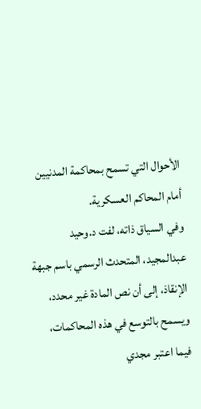الأحوال التي تسمح بمحاكمة المدنيين أمام المحاكم العسكرية.
وفي السياق ذاته، لفت د.وحيد عبدالمجيد، المتحدث الرسمي باسم جبهة الإنقاذ، إلى أن نص المادة غير محدد، ويسمح بالتوسع في هذه المحاكمات، فيما اعتبر مجدي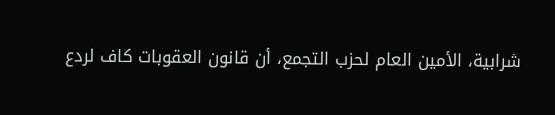شرابية، الأمين العام لحزب التجمع، أن قانون العقوبات كاف لردع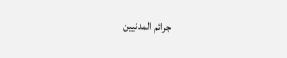جرائم المدنيين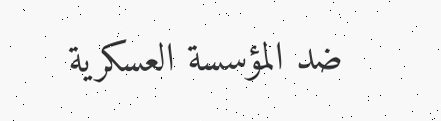ضد المؤسسة العسكرية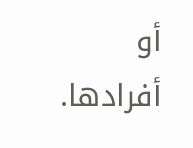أو أفرادها.